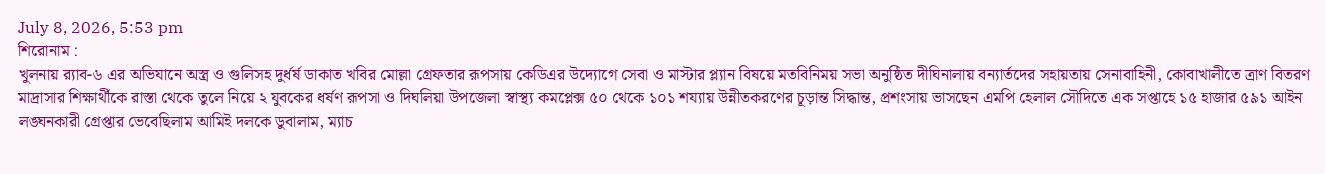July 8, 2026, 5:53 pm
শিরোনাম :
খুলনায় র‍্যাব-৬ এর অভিযানে অস্ত্র ও গুলিসহ দুর্ধর্ষ ডাকাত খবির মোল্লা গ্রেফতার রূপসায় কেডিএর উদ্যোগে সেবা ও মাস্টার প্ল্যান বিষয়ে মতবিনিময় সভা অনুষ্ঠিত দীঘিনালায় বন্যার্তদের সহায়তায় সেনাবাহিনী, কোবাখালীতে ত্রাণ বিতরণ মাদ্রাসার শিক্ষার্থীকে রাস্তা থেকে তুলে নিয়ে ২ যুবকের ধর্ষণ রূপসা ও দিঘলিয়া উপজেলা স্বাস্থ্য কমপ্লেক্স ৫০ থেকে ১০১ শয্যায় উন্নীতকরণের চূড়ান্ত সিদ্ধান্ত, প্রশংসায় ভাসছেন এমপি হেলাল সৌদিতে এক সপ্তাহে ১৫ হাজার ৫৯১ আইন লঙ্ঘনকারী গ্রেপ্তার ভেবেছিলাম আমিই দলকে ডুবালাম, ম্যাচ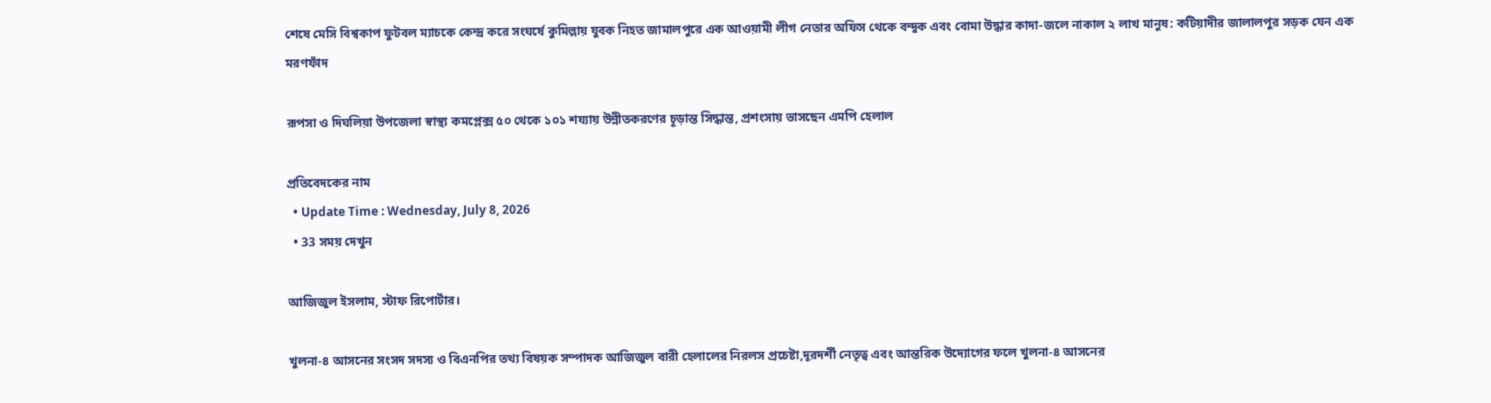শেষে মেসি বিশ্বকাপ ফুটবল ম্যাচকে কেন্দ্র করে সংঘর্ষে কুমিল্লায় যুবক নিহত জামালপুরে এক আওয়ামী লীগ নেতার অফিস থেকে বন্দুক এবং বোমা উদ্ধার কাদা-জলে নাকাল ২ লাখ মানুষ: কটিয়াদীর জালালপুর সড়ক যেন এক মরণফাঁদ

রূপসা ও দিঘলিয়া উপজেলা স্বাস্থ্য কমপ্লেক্স ৫০ থেকে ১০১ শয্যায় উন্নীতকরণের চূড়ান্ত সিদ্ধান্ত, প্রশংসায় ভাসছেন এমপি হেলাল

প্রতিবেদকের নাম
  • Update Time : Wednesday, July 8, 2026
  • 33 সময় দেখুন

আজিজুল ইসলাম, স্টাফ রিপোর্টার।

খুলনা-৪ আসনের সংসদ সদস্য ও বিএনপির তথ্য বিষয়ক সম্পাদক আজিজুল বারী হেলালের নিরলস প্রচেষ্টা,দূরদর্শী নেতৃত্ব এবং আন্তরিক উদ্যোগের ফলে খুলনা-৪ আসনের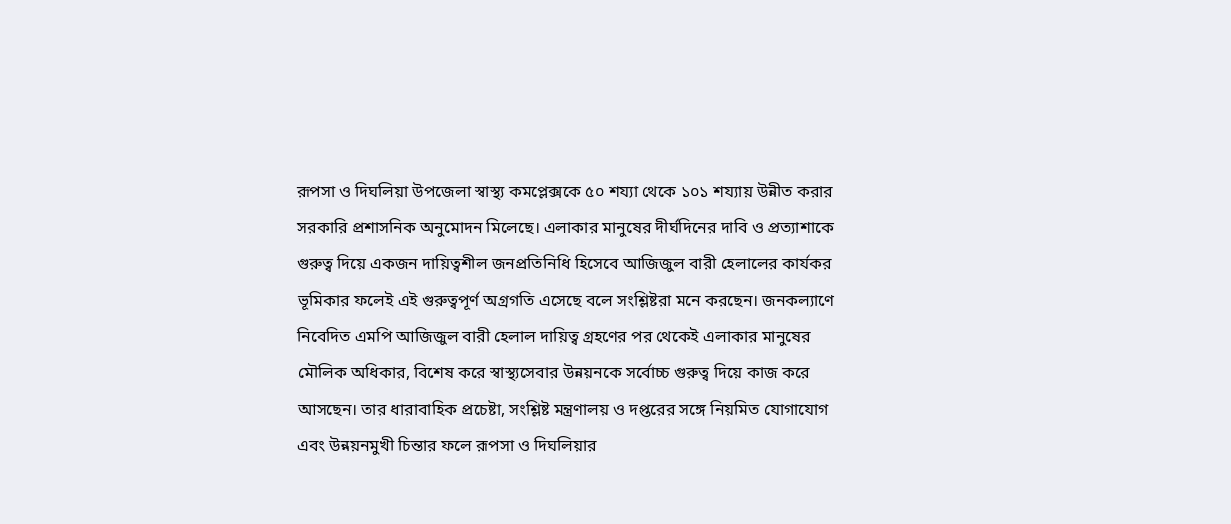রূপসা ও দিঘলিয়া উপজেলা স্বাস্থ্য কমপ্লেক্সকে ৫০ শয্যা থেকে ১০১ শয্যায় উন্নীত করার সরকারি প্রশাসনিক অনুমোদন মিলেছে। এলাকার মানুষের দীর্ঘদিনের দাবি ও প্রত্যাশাকে গুরুত্ব দিয়ে একজন দায়িত্বশীল জনপ্রতিনিধি হিসেবে আজিজুল বারী হেলালের কার্যকর ভূমিকার ফলেই এই গুরুত্বপূর্ণ অগ্রগতি এসেছে বলে সংশ্লিষ্টরা মনে করছেন। জনকল্যাণে নিবেদিত এমপি আজিজুল বারী হেলাল দায়িত্ব গ্রহণের পর থেকেই এলাকার মানুষের মৌলিক অধিকার, বিশেষ করে স্বাস্থ্যসেবার উন্নয়নকে সর্বোচ্চ গুরুত্ব দিয়ে কাজ করে আসছেন। তার ধারাবাহিক প্রচেষ্টা, সংশ্লিষ্ট মন্ত্রণালয় ও দপ্তরের সঙ্গে নিয়মিত যোগাযোগ এবং উন্নয়নমুখী চিন্তার ফলে রূপসা ও দিঘলিয়ার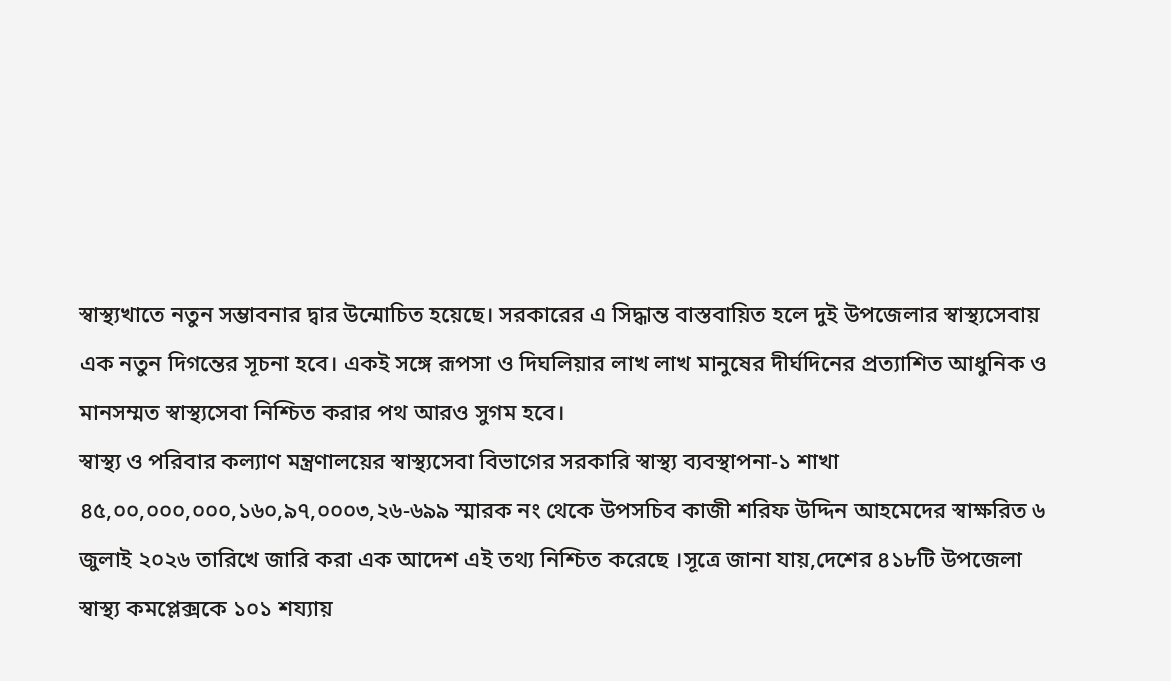স্বাস্থ্যখাতে নতুন সম্ভাবনার দ্বার উন্মোচিত হয়েছে। সরকারের এ সিদ্ধান্ত বাস্তবায়িত হলে দুই উপজেলার স্বাস্থ্যসেবায় এক নতুন দিগন্তের সূচনা হবে। একই সঙ্গে রূপসা ও দিঘলিয়ার লাখ লাখ মানুষের দীর্ঘদিনের প্রত্যাশিত আধুনিক ও মানসম্মত স্বাস্থ্যসেবা নিশ্চিত করার পথ আরও সুগম হবে।
স্বাস্থ্য ও পরিবার কল্যাণ মন্ত্রণালয়ের স্বাস্থ্যসেবা বিভাগের সরকারি স্বাস্থ্য ব্যবস্থাপনা-১ শাখা ৪৫,০০,০০০,০০০,১৬০,৯৭,০০০৩,২৬-৬৯৯ স্মারক নং থেকে উপসচিব কাজী শরিফ উদ্দিন আহমেদের স্বাক্ষরিত ৬ জুলাই ২০২৬ তারিখে জারি করা এক আদেশ এই তথ্য নিশ্চিত করেছে ।সূত্রে জানা যায়,দেশের ৪১৮টি উপজেলা স্বাস্থ্য কমপ্লেক্সকে ১০১ শয্যায়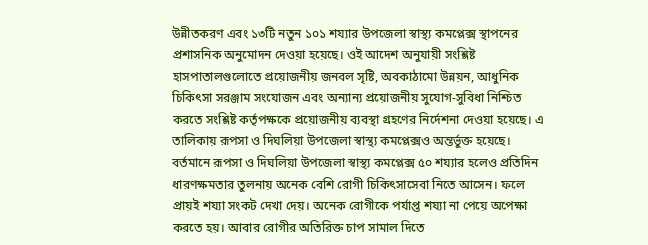উন্নীতকরণ এবং ১৩টি নতুন ১০১ শয্যার উপজেলা স্বাস্থ্য কমপ্লেক্স স্থাপনের প্রশাসনিক অনুমোদন দেওয়া হয়েছে। ওই আদেশ অনুযায়ী সংশ্লিষ্ট হাসপাতালগুলোতে প্রয়োজনীয় জনবল সৃষ্টি, অবকাঠামো উন্নয়ন, আধুনিক চিকিৎসা সরঞ্জাম সংযোজন এবং অন্যান্য প্রয়োজনীয় সুযোগ-সুবিধা নিশ্চিত করতে সংশ্লিষ্ট কর্তৃপক্ষকে প্রয়োজনীয় ব্যবস্থা গ্রহণের নির্দেশনা দেওয়া হয়েছে। এ তালিকায় রূপসা ও দিঘলিয়া উপজেলা স্বাস্থ্য কমপ্লেক্সও অন্তর্ভুক্ত হয়েছে। বর্তমানে রূপসা ও দিঘলিয়া উপজেলা স্বাস্থ্য কমপ্লেক্স ৫০ শয্যার হলেও প্রতিদিন ধারণক্ষমতার তুলনায় অনেক বেশি রোগী চিকিৎসাসেবা নিতে আসেন। ফলে প্রায়ই শয্যা সংকট দেখা দেয়। অনেক রোগীকে পর্যাপ্ত শয্যা না পেয়ে অপেক্ষা করতে হয়। আবার রোগীর অতিরিক্ত চাপ সামাল দিতে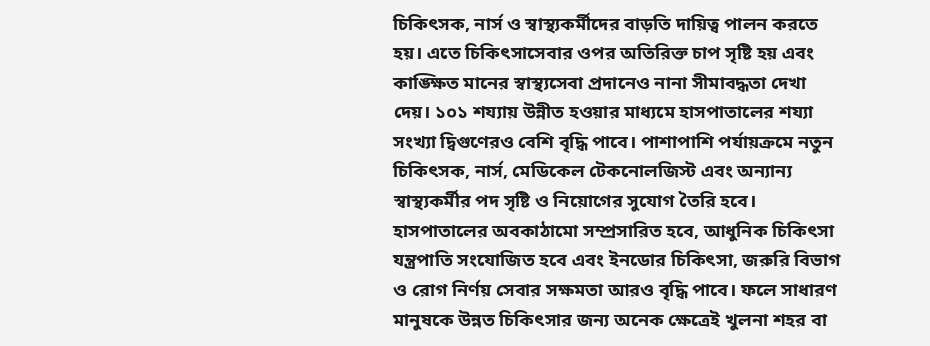চিকিৎসক, নার্স ও স্বাস্থ্যকর্মীদের বাড়তি দায়িত্ব পালন করতে হয়। এতে চিকিৎসাসেবার ওপর অতিরিক্ত চাপ সৃষ্টি হয় এবং কাঙ্ক্ষিত মানের স্বাস্থ্যসেবা প্রদানেও নানা সীমাবদ্ধতা দেখা দেয়। ১০১ শয্যায় উন্নীত হওয়ার মাধ্যমে হাসপাতালের শয্যা সংখ্যা দ্বিগুণেরও বেশি বৃদ্ধি পাবে। পাশাপাশি পর্যায়ক্রমে নতুন চিকিৎসক, নার্স, মেডিকেল টেকনোলজিস্ট এবং অন্যান্য স্বাস্থ্যকর্মীর পদ সৃষ্টি ও নিয়োগের সুযোগ তৈরি হবে। হাসপাতালের অবকাঠামো সম্প্রসারিত হবে, আধুনিক চিকিৎসা যন্ত্রপাতি সংযোজিত হবে এবং ইনডোর চিকিৎসা, জরুরি বিভাগ ও রোগ নির্ণয় সেবার সক্ষমতা আরও বৃদ্ধি পাবে। ফলে সাধারণ মানুষকে উন্নত চিকিৎসার জন্য অনেক ক্ষেত্রেই খুলনা শহর বা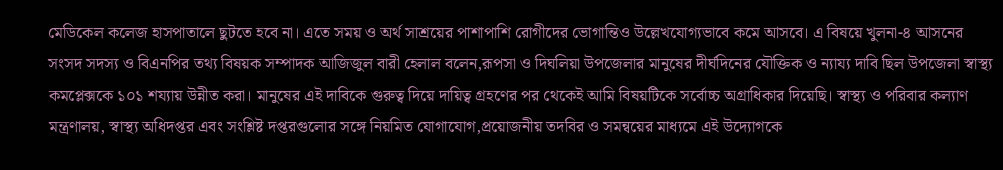মেডিকেল কলেজ হাসপাতালে ছুটতে হবে না। এতে সময় ও অর্থ সাশ্রয়ের পাশাপাশি রোগীদের ভোগান্তিও উল্লেখযোগ্যভাবে কমে আসবে। এ বিষয়ে খুলনা-৪ আসনের সংসদ সদস্য ও বিএনপির তথ্য বিষয়ক সম্পাদক আজিজুল বারী হেলাল বলেন,রূপসা ও দিঘলিয়া উপজেলার মানুষের দীর্ঘদিনের যৌক্তিক ও ন্যায্য দাবি ছিল উপজেলা স্বাস্থ্য কমপ্লেক্সকে ১০১ শয্যায় উন্নীত করা। মানুষের এই দাবিকে গুরুত্ব দিয়ে দায়িত্ব গ্রহণের পর থেকেই আমি বিষয়টিকে সর্বোচ্চ অগ্রাধিকার দিয়েছি। স্বাস্থ্য ও পরিবার কল্যাণ মন্ত্রণালয়, স্বাস্থ্য অধিদপ্তর এবং সংশ্লিষ্ট দপ্তরগুলোর সঙ্গে নিয়মিত যোগাযোগ,প্রয়োজনীয় তদবির ও সমন্বয়ের মাধ্যমে এই উদ্যোগকে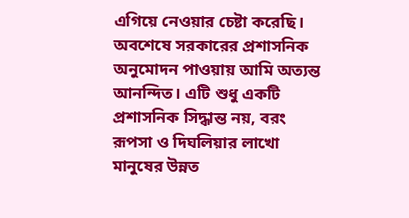এগিয়ে নেওয়ার চেষ্টা করেছি। অবশেষে সরকারের প্রশাসনিক অনুমোদন পাওয়ায় আমি অত্যন্ত আনন্দিত। এটি শুধু একটি প্রশাসনিক সিদ্ধান্ত নয়, বরং রূপসা ও দিঘলিয়ার লাখো মানুষের উন্নত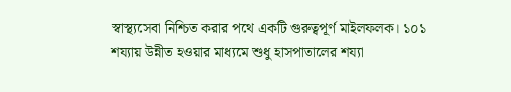স্বাস্থ্যসেবা নিশ্চিত করার পথে একটি গুরুত্বপূর্ণ মাইলফলক। ১০১ শয্যায় উন্নীত হওয়ার মাধ্যমে শুধু হাসপাতালের শয্যা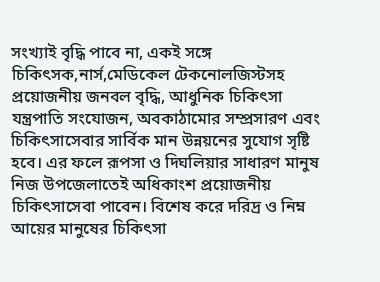সংখ্যাই বৃদ্ধি পাবে না, একই সঙ্গে চিকিৎসক,নার্স,মেডিকেল টেকনোলজিস্টসহ প্রয়োজনীয় জনবল বৃদ্ধি, আধুনিক চিকিৎসা যন্ত্রপাতি সংযোজন, অবকাঠামোর সম্প্রসারণ এবং চিকিৎসাসেবার সার্বিক মান উন্নয়নের সুযোগ সৃষ্টি হবে। এর ফলে রূপসা ও দিঘলিয়ার সাধারণ মানুষ নিজ উপজেলাতেই অধিকাংশ প্রয়োজনীয় চিকিৎসাসেবা পাবেন। বিশেষ করে দরিদ্র ও নিম্ন আয়ের মানুষের চিকিৎসা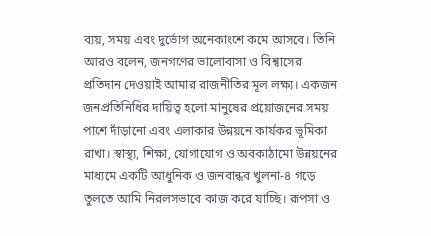ব্যয়, সময় এবং দুর্ভোগ অনেকাংশে কমে আসবে। তিনি আরও বলেন, জনগণের ভালোবাসা ও বিশ্বাসের প্রতিদান দেওয়াই আমার রাজনীতির মূল লক্ষ্য। একজন জনপ্রতিনিধির দায়িত্ব হলো মানুষের প্রয়োজনের সময় পাশে দাঁড়ানো এবং এলাকার উন্নয়নে কার্যকর ভূমিকা রাখা। স্বাস্থ্য, শিক্ষা, যোগাযোগ ও অবকাঠামো উন্নয়নের মাধ্যমে একটি আধুনিক ও জনবান্ধব খুলনা-৪ গড়ে তুলতে আমি নিরলসভাবে কাজ করে যাচ্ছি। রূপসা ও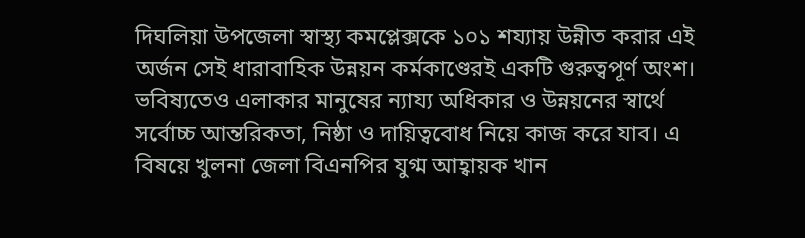দিঘলিয়া উপজেলা স্বাস্থ্য কমপ্লেক্সকে ১০১ শয্যায় উন্নীত করার এই অর্জন সেই ধারাবাহিক উন্নয়ন কর্মকাণ্ডেরই একটি গুরুত্বপূর্ণ অংশ। ভবিষ্যতেও এলাকার মানুষের ন্যায্য অধিকার ও উন্নয়নের স্বার্থে সর্বোচ্চ আন্তরিকতা, নিষ্ঠা ও দায়িত্ববোধ নিয়ে কাজ করে যাব। এ বিষয়ে খুলনা জেলা বিএনপির যুগ্ম আহ্বায়ক খান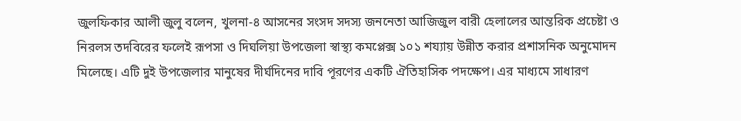জুলফিকার আলী জুলু বলেন, খুলনা-৪ আসনের সংসদ সদস্য জননেতা আজিজুল বারী হেলালের আন্তরিক প্রচেষ্টা ও নিরলস তদবিরের ফলেই রূপসা ও দিঘলিয়া উপজেলা স্বাস্থ্য কমপ্লেক্স ১০১ শয্যায় উন্নীত করার প্রশাসনিক অনুমোদন মিলেছে। এটি দুই উপজেলার মানুষের দীর্ঘদিনের দাবি পূরণের একটি ঐতিহাসিক পদক্ষেপ। এর মাধ্যমে সাধারণ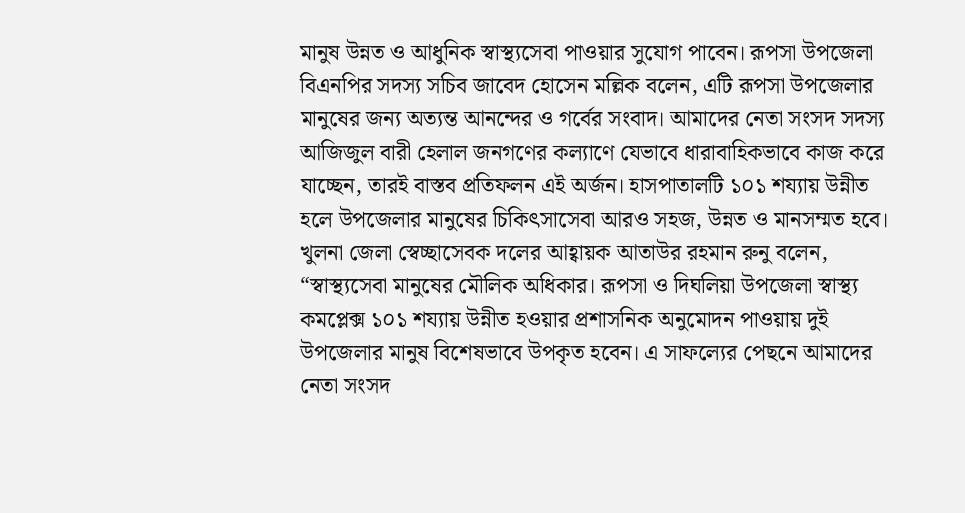মানুষ উন্নত ও আধুনিক স্বাস্থ্যসেবা পাওয়ার সুযোগ পাবেন। রূপসা উপজেলা বিএনপির সদস্য সচিব জাবেদ হোসেন মল্লিক বলেন, এটি রূপসা উপজেলার মানুষের জন্য অত্যন্ত আনন্দের ও গর্বের সংবাদ। আমাদের নেতা সংসদ সদস্য আজিজুল বারী হেলাল জনগণের কল্যাণে যেভাবে ধারাবাহিকভাবে কাজ করে যাচ্ছেন, তারই বাস্তব প্রতিফলন এই অর্জন। হাসপাতালটি ১০১ শয্যায় উন্নীত হলে উপজেলার মানুষের চিকিৎসাসেবা আরও সহজ, উন্নত ও মানসম্মত হবে। খুলনা জেলা স্বেচ্ছাসেবক দলের আহ্বায়ক আতাউর রহমান রুনু বলেন, “স্বাস্থ্যসেবা মানুষের মৌলিক অধিকার। রূপসা ও দিঘলিয়া উপজেলা স্বাস্থ্য কমপ্লেক্স ১০১ শয্যায় উন্নীত হওয়ার প্রশাসনিক অনুমোদন পাওয়ায় দুই উপজেলার মানুষ বিশেষভাবে উপকৃত হবেন। এ সাফল্যের পেছনে আমাদের নেতা সংসদ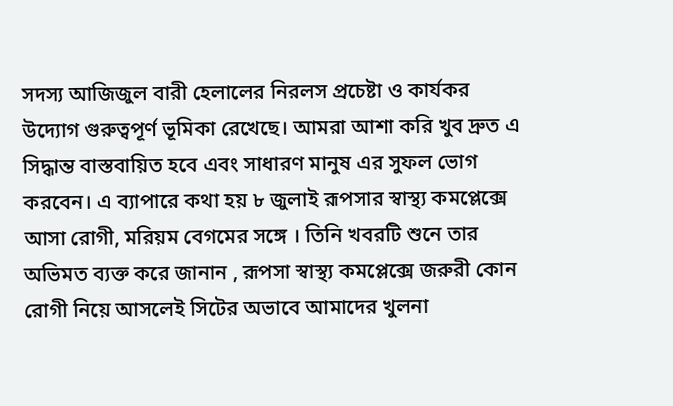সদস্য আজিজুল বারী হেলালের নিরলস প্রচেষ্টা ও কার্যকর উদ্যোগ গুরুত্বপূর্ণ ভূমিকা রেখেছে। আমরা আশা করি খুব দ্রুত এ সিদ্ধান্ত বাস্তবায়িত হবে এবং সাধারণ মানুষ এর সুফল ভোগ করবেন। এ ব্যাপারে কথা হয় ৮ জুলাই রূপসার স্বাস্থ্য কমপ্লেক্সে আসা রোগী, মরিয়ম বেগমের সঙ্গে । তিনি খবরটি শুনে তার অভিমত ব্যক্ত করে জানান , রূপসা স্বাস্থ্য কমপ্লেক্সে জরুরী কোন রোগী নিয়ে আসলেই সিটের অভাবে আমাদের খুলনা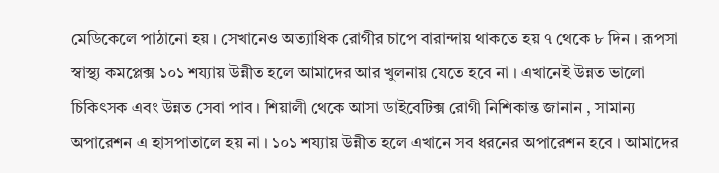মেডিকেলে পাঠানো হয় । সেখানেও অত্যাধিক রোগীর চাপে বারান্দায় থাকতে হয় ৭ থেকে ৮ দিন । রূপসা স্বাস্থ্য কমপ্লেক্স ১০১ শয্যায় উন্নীত হলে আমাদের আর খুলনায় যেতে হবে না । এখানেই উন্নত ভালো চিকিৎসক এবং উন্নত সেবা পাব । শিয়ালী থেকে আসা ডাইবেটিক্স রোগী নিশিকান্ত জানান , সামান্য অপারেশন এ হাসপাতালে হয় না । ১০১ শয্যায় উন্নীত হলে এখানে সব ধরনের অপারেশন হবে । আমাদের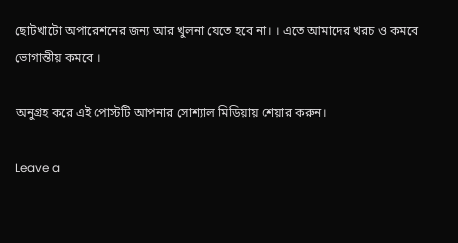ছোটখাটো অপারেশনের জন্য আর খুলনা যেতে হবে না। । এতে আমাদের খরচ ও কমবে ভোগান্তীয় কমবে ।

অনুগ্রহ করে এই পোস্টটি আপনার সোশ্যাল মিডিয়ায় শেয়ার করুন।

Leave a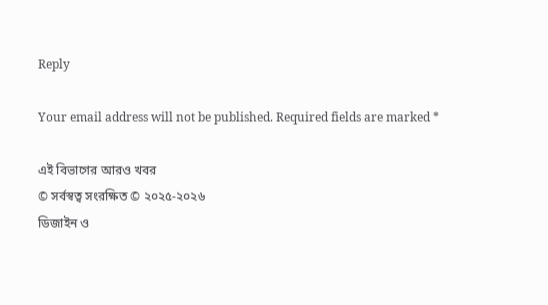Reply

Your email address will not be published. Required fields are marked *

এই বিভাগের আরও খবর
© সর্বস্বত্ব সংরক্ষিত © ২০২৫-২০২৬
ডিজাইন ও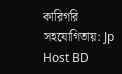কারিগরি সহযোগিতায়: Jp Host BD